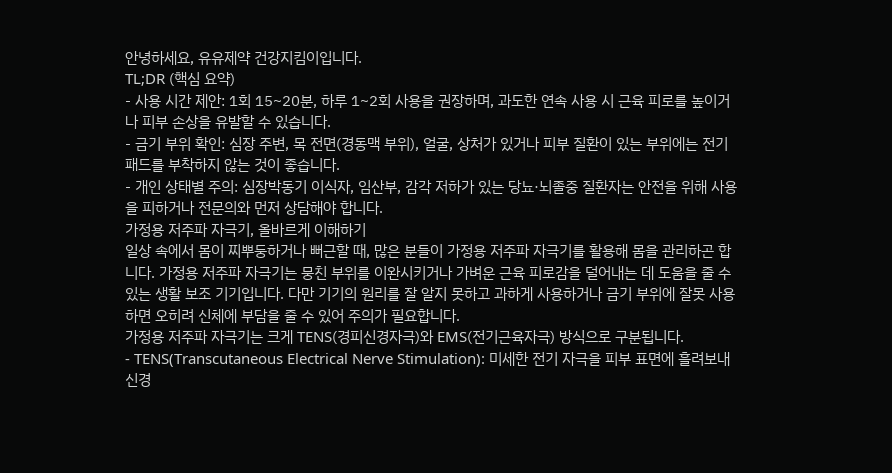안녕하세요, 유유제약 건강지킴이입니다.
TL;DR (핵심 요약)
- 사용 시간 제안: 1회 15~20분, 하루 1~2회 사용을 권장하며, 과도한 연속 사용 시 근육 피로를 높이거나 피부 손상을 유발할 수 있습니다.
- 금기 부위 확인: 심장 주변, 목 전면(경동맥 부위), 얼굴, 상처가 있거나 피부 질환이 있는 부위에는 전기 패드를 부착하지 않는 것이 좋습니다.
- 개인 상태별 주의: 심장박동기 이식자, 임산부, 감각 저하가 있는 당뇨·뇌졸중 질환자는 안전을 위해 사용을 피하거나 전문의와 먼저 상담해야 합니다.
가정용 저주파 자극기, 올바르게 이해하기
일상 속에서 몸이 찌뿌둥하거나 뻐근할 때, 많은 분들이 가정용 저주파 자극기를 활용해 몸을 관리하곤 합니다. 가정용 저주파 자극기는 뭉친 부위를 이완시키거나 가벼운 근육 피로감을 덜어내는 데 도움을 줄 수 있는 생활 보조 기기입니다. 다만 기기의 원리를 잘 알지 못하고 과하게 사용하거나 금기 부위에 잘못 사용하면 오히려 신체에 부담을 줄 수 있어 주의가 필요합니다.
가정용 저주파 자극기는 크게 TENS(경피신경자극)와 EMS(전기근육자극) 방식으로 구분됩니다.
- TENS(Transcutaneous Electrical Nerve Stimulation): 미세한 전기 자극을 피부 표면에 흘려보내 신경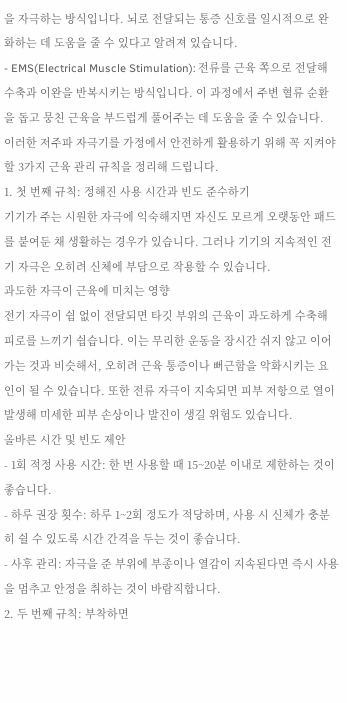을 자극하는 방식입니다. 뇌로 전달되는 통증 신호를 일시적으로 완화하는 데 도움을 줄 수 있다고 알려져 있습니다.
- EMS(Electrical Muscle Stimulation): 전류를 근육 쪽으로 전달해 수축과 이완을 반복시키는 방식입니다. 이 과정에서 주변 혈류 순환을 돕고 뭉친 근육을 부드럽게 풀어주는 데 도움을 줄 수 있습니다.
이러한 저주파 자극기를 가정에서 안전하게 활용하기 위해 꼭 지켜야 할 3가지 근육 관리 규칙을 정리해 드립니다.
1. 첫 번째 규칙: 정해진 사용 시간과 빈도 준수하기
기기가 주는 시원한 자극에 익숙해지면 자신도 모르게 오랫동안 패드를 붙여둔 채 생활하는 경우가 있습니다. 그러나 기기의 지속적인 전기 자극은 오히려 신체에 부담으로 작용할 수 있습니다.
과도한 자극이 근육에 미치는 영향
전기 자극이 쉼 없이 전달되면 타깃 부위의 근육이 과도하게 수축해 피로를 느끼기 쉽습니다. 이는 무리한 운동을 장시간 쉬지 않고 이어가는 것과 비슷해서, 오히려 근육 통증이나 뻐근함을 악화시키는 요인이 될 수 있습니다. 또한 전류 자극이 지속되면 피부 저항으로 열이 발생해 미세한 피부 손상이나 발진이 생길 위험도 있습니다.
올바른 시간 및 빈도 제안
- 1회 적정 사용 시간: 한 번 사용할 때 15~20분 이내로 제한하는 것이 좋습니다.
- 하루 권장 횟수: 하루 1~2회 정도가 적당하며, 사용 시 신체가 충분히 쉴 수 있도록 시간 간격을 두는 것이 좋습니다.
- 사후 관리: 자극을 준 부위에 부종이나 열감이 지속된다면 즉시 사용을 멈추고 안정을 취하는 것이 바람직합니다.
2. 두 번째 규칙: 부착하면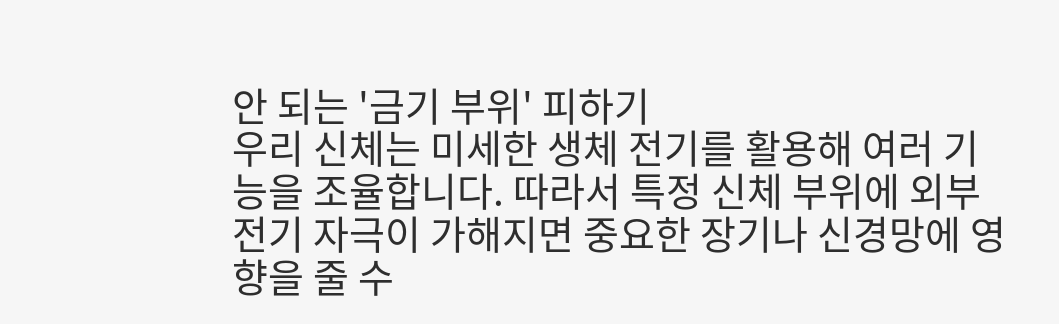안 되는 '금기 부위' 피하기
우리 신체는 미세한 생체 전기를 활용해 여러 기능을 조율합니다. 따라서 특정 신체 부위에 외부 전기 자극이 가해지면 중요한 장기나 신경망에 영향을 줄 수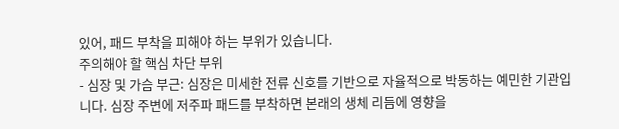있어, 패드 부착을 피해야 하는 부위가 있습니다.
주의해야 할 핵심 차단 부위
- 심장 및 가슴 부근: 심장은 미세한 전류 신호를 기반으로 자율적으로 박동하는 예민한 기관입니다. 심장 주변에 저주파 패드를 부착하면 본래의 생체 리듬에 영향을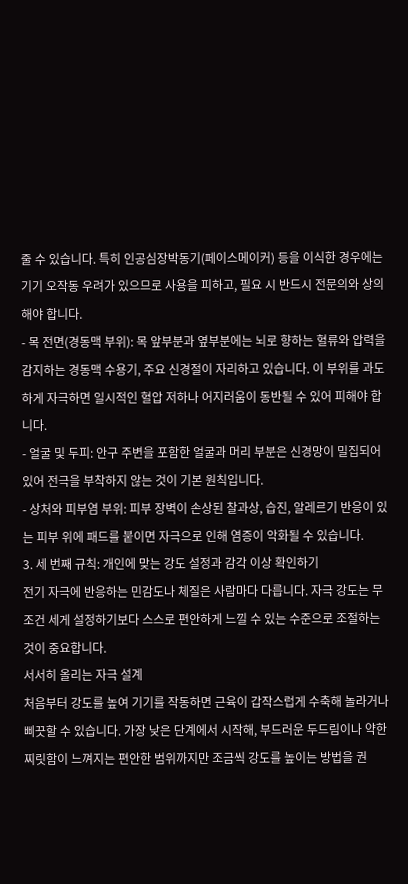줄 수 있습니다. 특히 인공심장박동기(페이스메이커) 등을 이식한 경우에는 기기 오작동 우려가 있으므로 사용을 피하고, 필요 시 반드시 전문의와 상의해야 합니다.
- 목 전면(경동맥 부위): 목 앞부분과 옆부분에는 뇌로 향하는 혈류와 압력을 감지하는 경동맥 수용기, 주요 신경절이 자리하고 있습니다. 이 부위를 과도하게 자극하면 일시적인 혈압 저하나 어지러움이 동반될 수 있어 피해야 합니다.
- 얼굴 및 두피: 안구 주변을 포함한 얼굴과 머리 부분은 신경망이 밀집되어 있어 전극을 부착하지 않는 것이 기본 원칙입니다.
- 상처와 피부염 부위: 피부 장벽이 손상된 찰과상, 습진, 알레르기 반응이 있는 피부 위에 패드를 붙이면 자극으로 인해 염증이 악화될 수 있습니다.
3. 세 번째 규칙: 개인에 맞는 강도 설정과 감각 이상 확인하기
전기 자극에 반응하는 민감도나 체질은 사람마다 다릅니다. 자극 강도는 무조건 세게 설정하기보다 스스로 편안하게 느낄 수 있는 수준으로 조절하는 것이 중요합니다.
서서히 올리는 자극 설계
처음부터 강도를 높여 기기를 작동하면 근육이 갑작스럽게 수축해 놀라거나 삐끗할 수 있습니다. 가장 낮은 단계에서 시작해, 부드러운 두드림이나 약한 찌릿함이 느껴지는 편안한 범위까지만 조금씩 강도를 높이는 방법을 권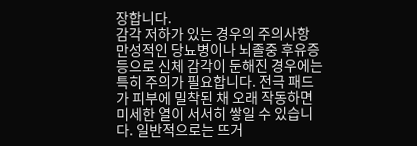장합니다.
감각 저하가 있는 경우의 주의사항
만성적인 당뇨병이나 뇌졸중 후유증 등으로 신체 감각이 둔해진 경우에는 특히 주의가 필요합니다. 전극 패드가 피부에 밀착된 채 오래 작동하면 미세한 열이 서서히 쌓일 수 있습니다. 일반적으로는 뜨거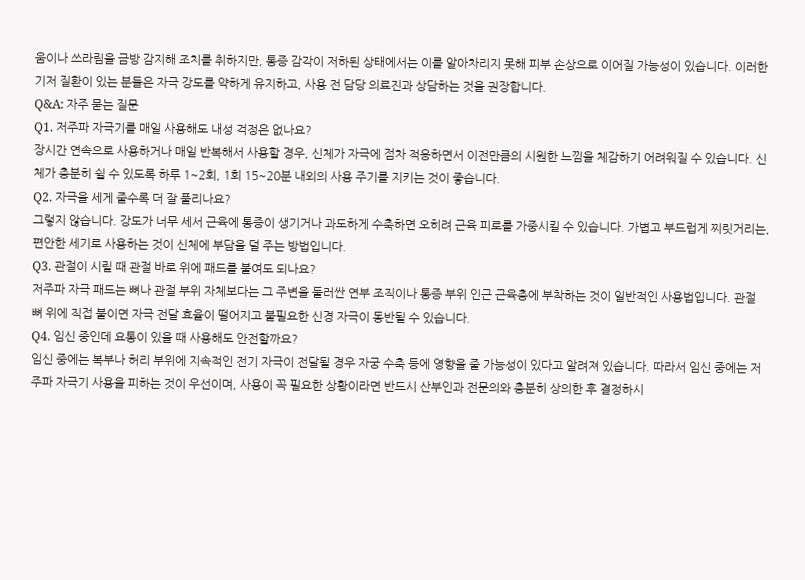움이나 쓰라림을 금방 감지해 조치를 취하지만, 통증 감각이 저하된 상태에서는 이를 알아차리지 못해 피부 손상으로 이어질 가능성이 있습니다. 이러한 기저 질환이 있는 분들은 자극 강도를 약하게 유지하고, 사용 전 담당 의료진과 상담하는 것을 권장합니다.
Q&A: 자주 묻는 질문
Q1. 저주파 자극기를 매일 사용해도 내성 걱정은 없나요?
장시간 연속으로 사용하거나 매일 반복해서 사용할 경우, 신체가 자극에 점차 적응하면서 이전만큼의 시원한 느낌을 체감하기 어려워질 수 있습니다. 신체가 충분히 쉴 수 있도록 하루 1~2회, 1회 15~20분 내외의 사용 주기를 지키는 것이 좋습니다.
Q2. 자극을 세게 줄수록 더 잘 풀리나요?
그렇지 않습니다. 강도가 너무 세서 근육에 통증이 생기거나 과도하게 수축하면 오히려 근육 피로를 가중시킬 수 있습니다. 가볍고 부드럽게 찌릿거리는, 편안한 세기로 사용하는 것이 신체에 부담을 덜 주는 방법입니다.
Q3. 관절이 시릴 때 관절 바로 위에 패드를 붙여도 되나요?
저주파 자극 패드는 뼈나 관절 부위 자체보다는 그 주변을 둘러싼 연부 조직이나 통증 부위 인근 근육층에 부착하는 것이 일반적인 사용법입니다. 관절 뼈 위에 직접 붙이면 자극 전달 효율이 떨어지고 불필요한 신경 자극이 동반될 수 있습니다.
Q4. 임신 중인데 요통이 있을 때 사용해도 안전할까요?
임신 중에는 복부나 허리 부위에 지속적인 전기 자극이 전달될 경우 자궁 수축 등에 영향을 줄 가능성이 있다고 알려져 있습니다. 따라서 임신 중에는 저주파 자극기 사용을 피하는 것이 우선이며, 사용이 꼭 필요한 상황이라면 반드시 산부인과 전문의와 충분히 상의한 후 결정하시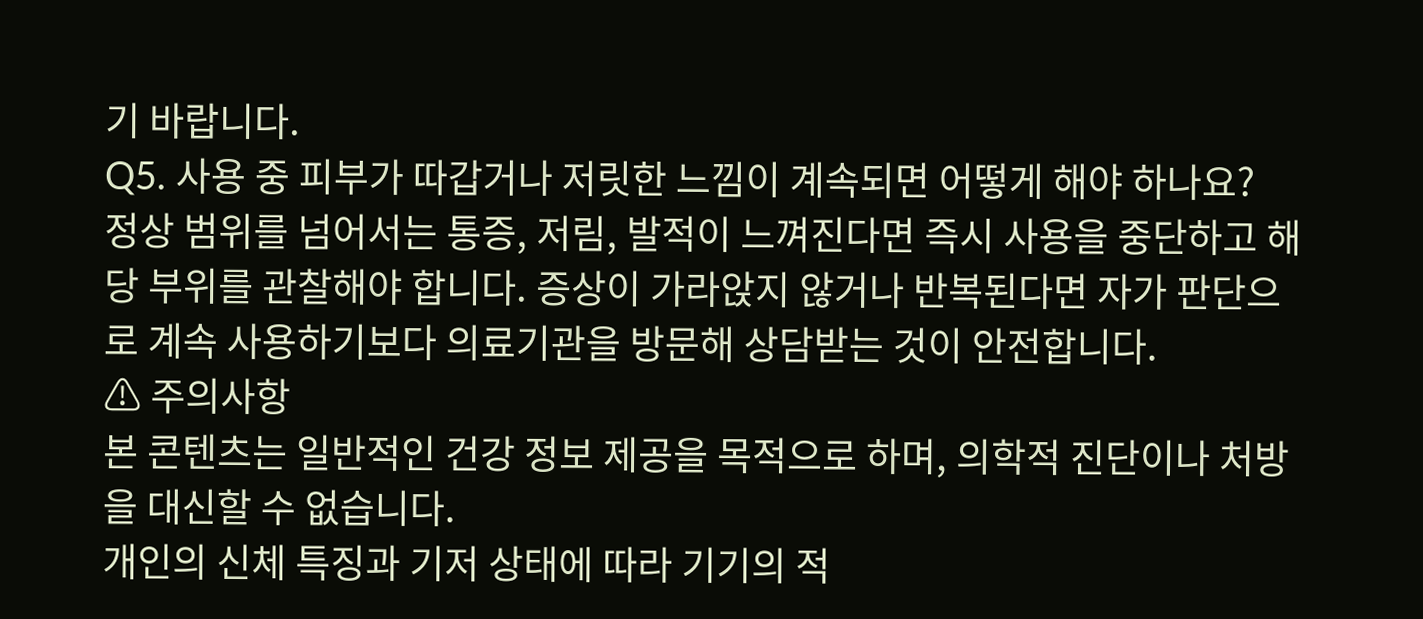기 바랍니다.
Q5. 사용 중 피부가 따갑거나 저릿한 느낌이 계속되면 어떻게 해야 하나요?
정상 범위를 넘어서는 통증, 저림, 발적이 느껴진다면 즉시 사용을 중단하고 해당 부위를 관찰해야 합니다. 증상이 가라앉지 않거나 반복된다면 자가 판단으로 계속 사용하기보다 의료기관을 방문해 상담받는 것이 안전합니다.
⚠ 주의사항
본 콘텐츠는 일반적인 건강 정보 제공을 목적으로 하며, 의학적 진단이나 처방을 대신할 수 없습니다.
개인의 신체 특징과 기저 상태에 따라 기기의 적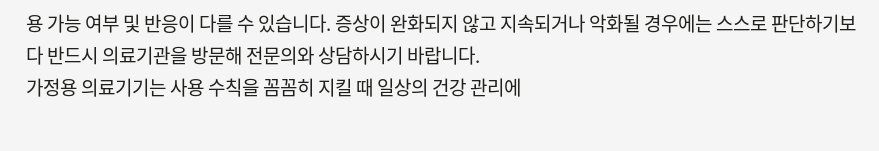용 가능 여부 및 반응이 다를 수 있습니다. 증상이 완화되지 않고 지속되거나 악화될 경우에는 스스로 판단하기보다 반드시 의료기관을 방문해 전문의와 상담하시기 바랍니다.
가정용 의료기기는 사용 수칙을 꼼꼼히 지킬 때 일상의 건강 관리에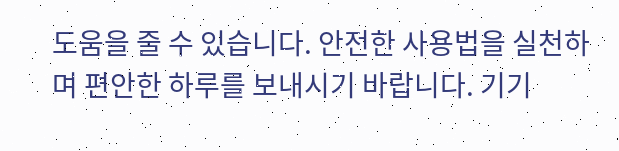도움을 줄 수 있습니다. 안전한 사용법을 실천하며 편안한 하루를 보내시기 바랍니다. 기기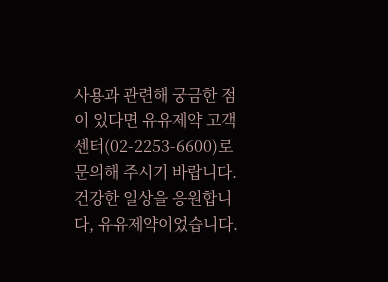사용과 관련해 궁금한 점이 있다면 유유제약 고객센터(02-2253-6600)로 문의해 주시기 바랍니다.
건강한 일상을 응원합니다, 유유제약이었습니다.